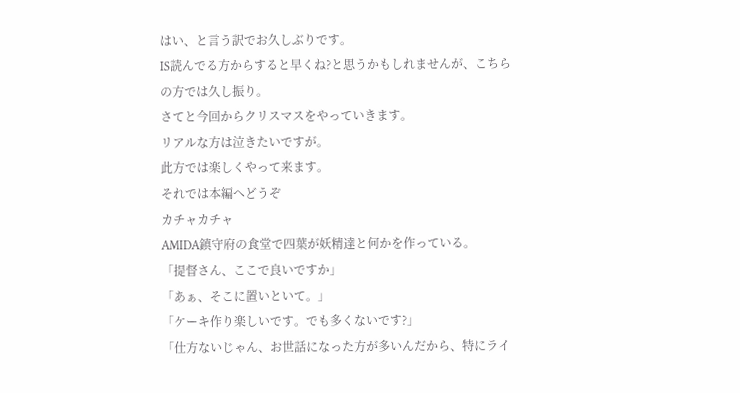はい、と言う訳でお久しぶりです。
IS読んでる方からすると早くね?と思うかもしれませんが、こちらの方では久し振り。
さてと今回からクリスマスをやっていきます。
リアルな方は泣きたいですが。
此方では楽しくやって来ます。
それでは本編へどうぞ
カチャカチャ
AMIDA鎮守府の食堂で四葉が妖精達と何かを作っている。
「提督さん、ここで良いですか」
「あぁ、そこに置いといて。」
「ケーキ作り楽しいです。でも多くないです?」
「仕方ないじゃん、お世話になった方が多いんだから、特にライ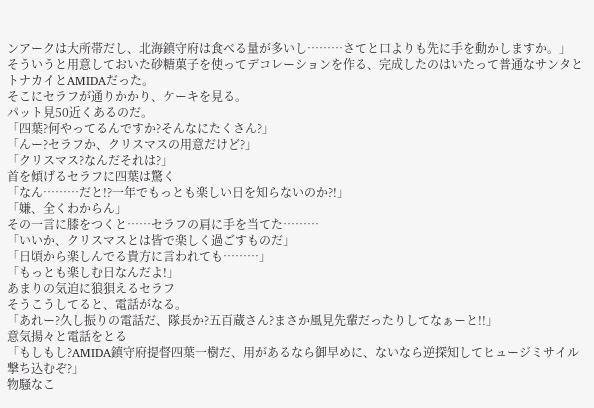ンアークは大所帯だし、北海鎮守府は食べる量が多いし………さてと口よりも先に手を動かしますか。」
そういうと用意しておいた砂糖菓子を使ってデコレーションを作る、完成したのはいたって普通なサンタとトナカイとAMIDAだった。
そこにセラフが通りかかり、ケーキを見る。
パット見50近くあるのだ。
「四葉?何やってるんですか?そんなにたくさん?」
「んー?セラフか、クリスマスの用意だけど?」
「クリスマス?なんだそれは?」
首を傾げるセラフに四葉は驚く
「なん………だと!?一年でもっとも楽しい日を知らないのか?!」
「嫌、全くわからん」
その一言に膝をつくと……セラフの肩に手を当てた………
「いいか、クリスマスとは皆で楽しく過ごすものだ」
「日頃から楽しんでる貴方に言われても………」
「もっとも楽しむ日なんだよ!」
あまりの気迫に狼狽えるセラフ
そうこうしてると、電話がなる。
「あれー?久し振りの電話だ、隊長か?五百蔵さん?まさか風見先輩だったりしてなぁーと!!」
意気揚々と電話をとる
「もしもし?AMIDA鎮守府提督四葉一樹だ、用があるなら御早めに、ないなら逆探知してヒュージミサイル撃ち込むぞ?」
物騒なこ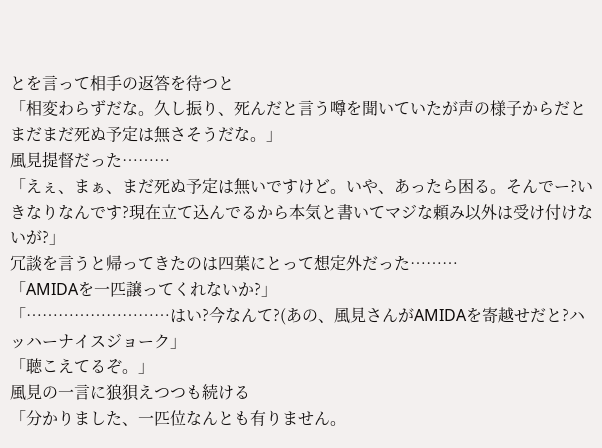とを言って相手の返答を待つと
「相変わらずだな。久し振り、死んだと言う噂を聞いていたが声の様子からだとまだまだ死ぬ予定は無さそうだな。」
風見提督だった………
「えぇ、まぁ、まだ死ぬ予定は無いですけど。いや、あったら困る。そんでー?いきなりなんです?現在立て込んでるから本気と書いてマジな頼み以外は受け付けないが?」
冗談を言うと帰ってきたのは四葉にとって想定外だった………
「AMIDAを一匹譲ってくれないか?」
「………………………はい?今なんて?(あの、風見さんがAMIDAを寄越せだと?ハッハーナイスジョーク」
「聴こえてるぞ。」
風見の一言に狼狽えつつも続ける
「分かりました、一匹位なんとも有りません。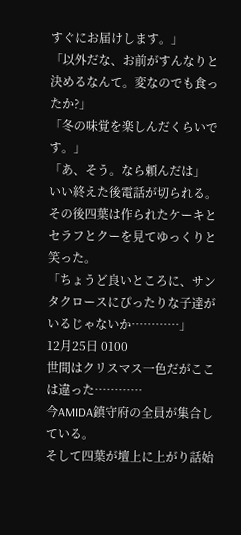すぐにお届けします。」
「以外だな、お前がすんなりと決めるなんて。変なのでも食ったか?」
「冬の味覚を楽しんだくらいです。」
「あ、そう。なら頼んだは」
いい終えた後電話が切られる。
その後四葉は作られたケーキとセラフとクーを見てゆっくりと笑った。
「ちょうど良いところに、サンタクロースにぴったりな子達がいるじゃないか…………」
12月25日 0100
世間はクリスマス一色だがここは違った…………
今AMIDA鎮守府の全員が集合している。
そして四葉が壇上に上がり話始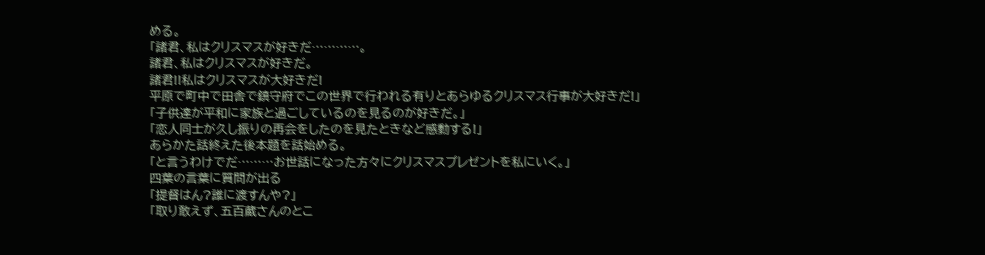める。
「諸君、私はクリスマスが好きだ…………。
諸君、私はクリスマスが好きだ。
諸君!!私はクリスマスが大好きだ!
平原で町中で田舎で鎮守府でこの世界で行われる有りとあらゆるクリスマス行事が大好きだ!」
「子供達が平和に家族と過ごしているのを見るのが好きだ。」
「恋人同士が久し振りの再会をしたのを見たときなど感動する!」
あらかた話終えた後本題を話始める。
「と言うわけでだ………お世話になった方々にクリスマスプレゼントを私にいく。」
四葉の言葉に質問が出る
「提督はん?誰に渡すんや?」
「取り敢えず、五百蔵さんのとこ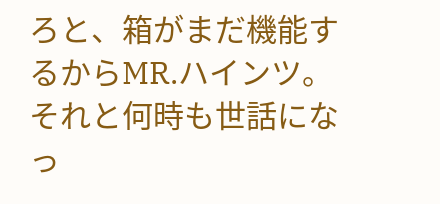ろと、箱がまだ機能するからMR.ハインツ。それと何時も世話になっ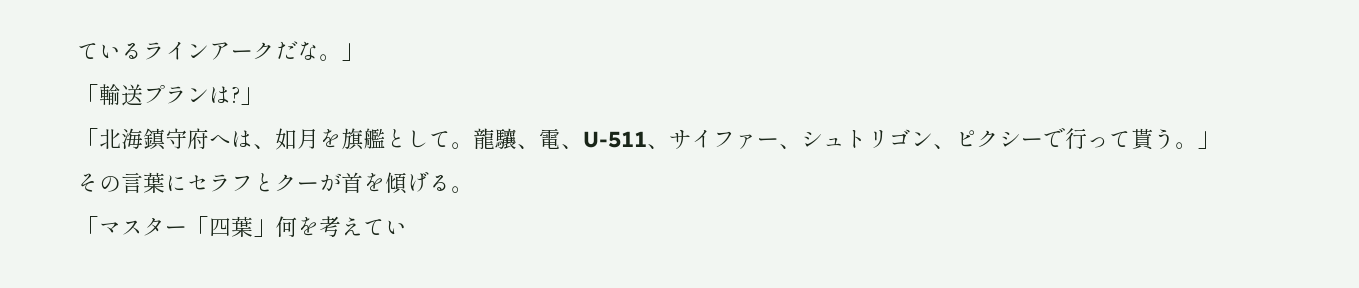ているラインアークだな。」
「輸送プランは?」
「北海鎮守府へは、如月を旗艦として。龍驤、電、U-511、サイファー、シュトリゴン、ピクシーで行って貰う。」
その言葉にセラフとクーが首を傾げる。
「マスター「四葉」何を考えてい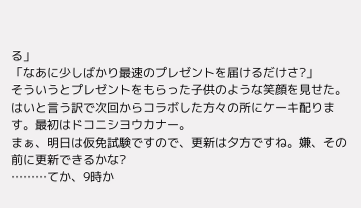る」
「なあに少しばかり最速のプレゼントを届けるだけさ?」
そういうとプレゼントをもらった子供のような笑顔を見せた。
はいと言う訳で次回からコラボした方々の所にケーキ配ります。最初はドコニシヨウカナー。
まぁ、明日は仮免試験ですので、更新は夕方ですね。嫌、その前に更新できるかな?
………てか、9時か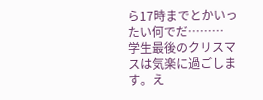ら17時までとかいったい何でだ………
学生最後のクリスマスは気楽に過ごします。え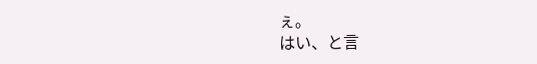ぇ。
はい、と言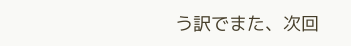う訳でまた、次回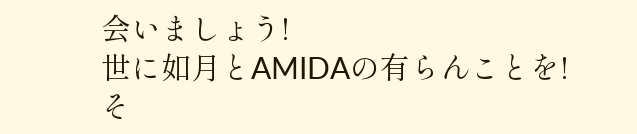会いましょう!
世に如月とAMIDAの有らんことを!
そ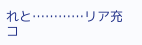れと…………リア充コ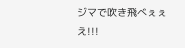ジマで吹き飛べぇぇえ!!!